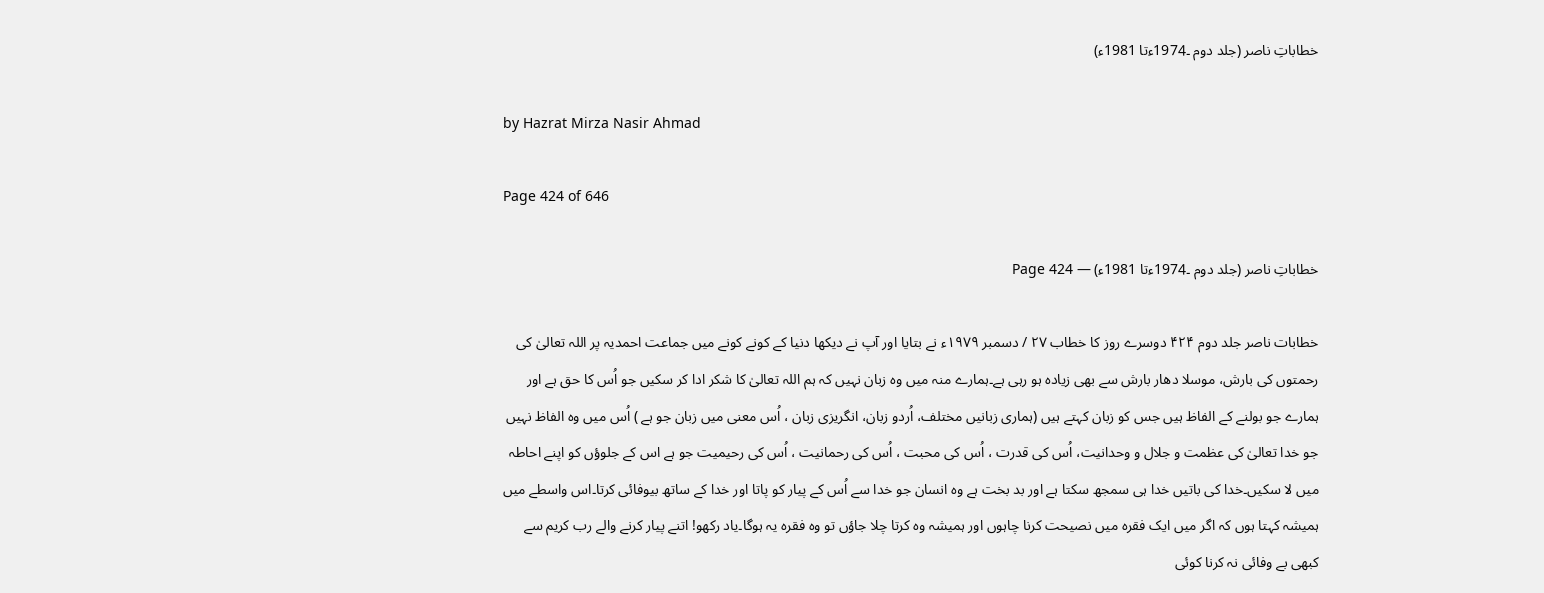خطاباتِ ناصر (جلد دوم ۔1974ءتا 1981ء)

by Hazrat Mirza Nasir Ahmad

Page 424 of 646

خطاباتِ ناصر (جلد دوم ۔1974ءتا 1981ء) — Page 424

خطابات ناصر جلد دوم ۴۲۴ دوسرے روز کا خطاب ۲۷ / دسمبر ۱۹۷۹ء نے بتایا اور آپ نے دیکھا دنیا کے کونے کونے میں جماعت احمدیہ پر اللہ تعالیٰ کی رحمتوں کی بارش، موسلا دھار بارش سے بھی زیادہ ہو رہی ہے۔ہمارے منہ میں وہ زبان نہیں کہ ہم اللہ تعالیٰ کا شکر ادا کر سکیں جو اُس کا حق ہے اور ہمارے جو بولنے کے الفاظ ہیں جس کو زبان کہتے ہیں (ہماری زبانیں مختلف، اُردو زبان، انگریزی زبان ، اُس معنی میں زبان جو ہے ) اُس میں وہ الفاظ نہیں جو خدا تعالیٰ کی عظمت و جلال و وحدانیت، اُس کی قدرت ، اُس کی محبت ، اُس کی رحمانیت ، اُس کی رحیمیت جو ہے اس کے جلوؤں کو اپنے احاطہ میں لا سکیں۔خدا کی باتیں خدا ہی سمجھ سکتا ہے اور بد بخت ہے وہ انسان جو خدا سے اُس کے پیار کو پاتا اور خدا کے ساتھ بیوفائی کرتا۔اس واسطے میں ہمیشہ کہتا ہوں کہ اگر میں ایک فقرہ میں نصیحت کرنا چاہوں اور ہمیشہ وہ کرتا چلا جاؤں تو وہ فقرہ یہ ہوگا۔یاد رکھو! اتنے پیار کرنے والے رب کریم سے کبھی بے وفائی نہ کرنا کوئی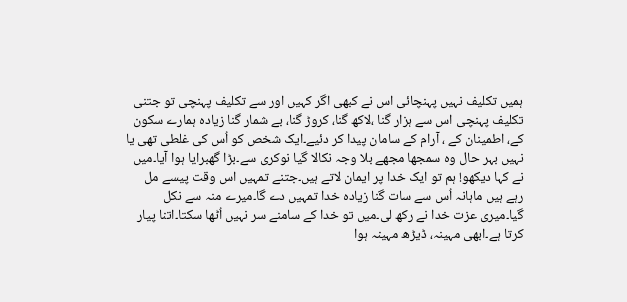ہمیں تکلیف نہیں پہنچائی اس نے کبھی اگر کہیں اور سے تکلیف پہنچی تو جتنی تکلیف پہنچی اس سے ہزار گنا ،لاکھ گنا، کروڑ گنا، بے شمار گنا زیادہ ہمارے سکون کے، اطمینان کے ، آرام کے سامان پیدا کر دئیے۔ایک شخص کو اُس کی غلطی تھی یا نہیں بہر حال وہ سمجھا مجھے بلا وجہ نکالا گیا نوکری سے۔بڑا گھبرایا ہوا آیا۔میں نے کہا دیکھو! ہم تو ایک خدا پر ایمان لاتے ہیں۔جتنے تمہیں اس وقت پیسے مل رہے ہیں ماہانہ اُس سے سات گنا زیادہ خدا تمہیں دے گا۔میرے منہ سے نکل گیا۔میری عزت خدا نے رکھ لی۔میں تو خدا کے سامنے سر نہیں اُٹھا سکتا۔اتنا پیار کرتا ہے۔ابھی مہینہ، ڈیڑھ مہینہ ہوا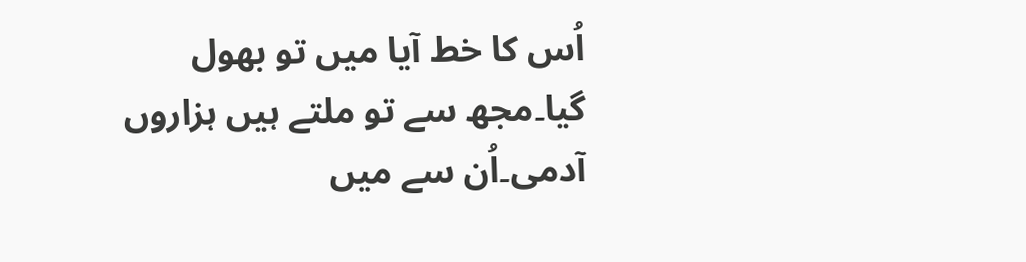اُس کا خط آیا میں تو بھول گیا۔مجھ سے تو ملتے ہیں ہزاروں آدمی۔اُن سے میں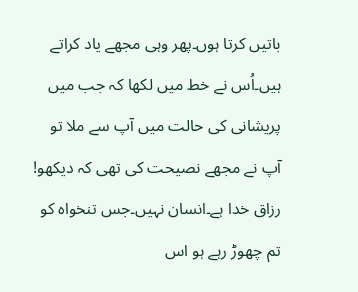باتیں کرتا ہوں۔پھر وہی مجھے یاد کراتے ہیں۔اُس نے خط میں لکھا کہ جب میں پریشانی کی حالت میں آپ سے ملا تو آپ نے مجھے نصیحت کی تھی کہ دیکھو! رزاق خدا ہے۔انسان نہیں۔جس تنخواہ کو تم چھوڑ رہے ہو اس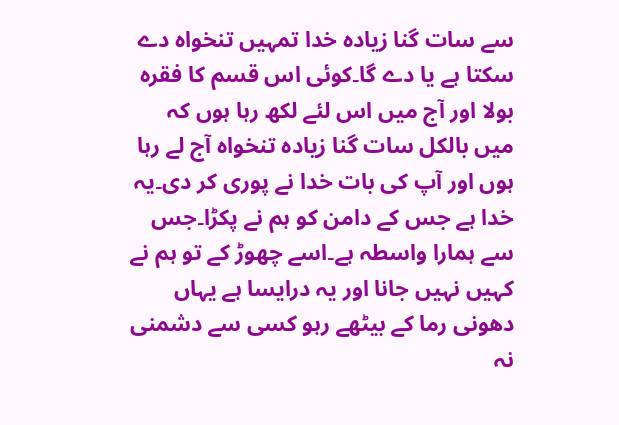سے سات گنا زیادہ خدا تمہیں تنخواہ دے سکتا ہے یا دے گا۔کوئی اس قسم کا فقرہ بولا اور آج میں اس لئے لکھ رہا ہوں کہ میں بالکل سات گنا زیادہ تنخواہ آج لے رہا ہوں اور آپ کی بات خدا نے پوری کر دی۔یہ خدا ہے جس کے دامن کو ہم نے پکڑا۔جس سے ہمارا واسطہ ہے۔اسے چھوڑ کے تو ہم نے کہیں نہیں جانا اور یہ درایسا ہے یہاں دھونی رما کے بیٹھے رہو کسی سے دشمنی نہ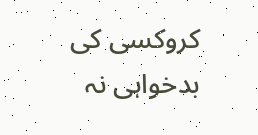کروکسی کی بدخواہی نہ